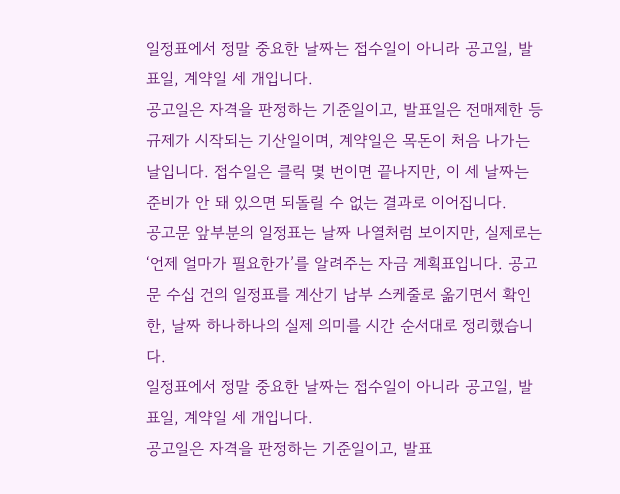일정표에서 정말 중요한 날짜는 접수일이 아니라 공고일, 발표일, 계약일 세 개입니다.
공고일은 자격을 판정하는 기준일이고, 발표일은 전매제한 등 규제가 시작되는 기산일이며, 계약일은 목돈이 처음 나가는 날입니다. 접수일은 클릭 몇 번이면 끝나지만, 이 세 날짜는 준비가 안 돼 있으면 되돌릴 수 없는 결과로 이어집니다.
공고문 앞부분의 일정표는 날짜 나열처럼 보이지만, 실제로는 ‘언제 얼마가 필요한가’를 알려주는 자금 계획표입니다. 공고문 수십 건의 일정표를 계산기 납부 스케줄로 옮기면서 확인한, 날짜 하나하나의 실제 의미를 시간 순서대로 정리했습니다.
일정표에서 정말 중요한 날짜는 접수일이 아니라 공고일, 발표일, 계약일 세 개입니다.
공고일은 자격을 판정하는 기준일이고, 발표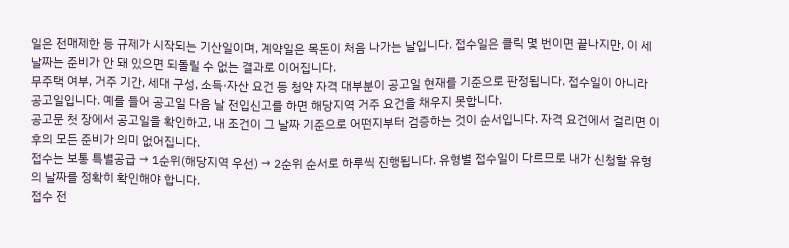일은 전매제한 등 규제가 시작되는 기산일이며, 계약일은 목돈이 처음 나가는 날입니다. 접수일은 클릭 몇 번이면 끝나지만, 이 세 날짜는 준비가 안 돼 있으면 되돌릴 수 없는 결과로 이어집니다.
무주택 여부, 거주 기간, 세대 구성, 소득·자산 요건 등 청약 자격 대부분이 공고일 현재를 기준으로 판정됩니다. 접수일이 아니라 공고일입니다. 예를 들어 공고일 다음 날 전입신고를 하면 해당지역 거주 요건을 채우지 못합니다.
공고문 첫 장에서 공고일을 확인하고, 내 조건이 그 날짜 기준으로 어떤지부터 검증하는 것이 순서입니다. 자격 요건에서 걸리면 이후의 모든 준비가 의미 없어집니다.
접수는 보통 특별공급 → 1순위(해당지역 우선) → 2순위 순서로 하루씩 진행됩니다. 유형별 접수일이 다르므로 내가 신청할 유형의 날짜를 정확히 확인해야 합니다.
접수 전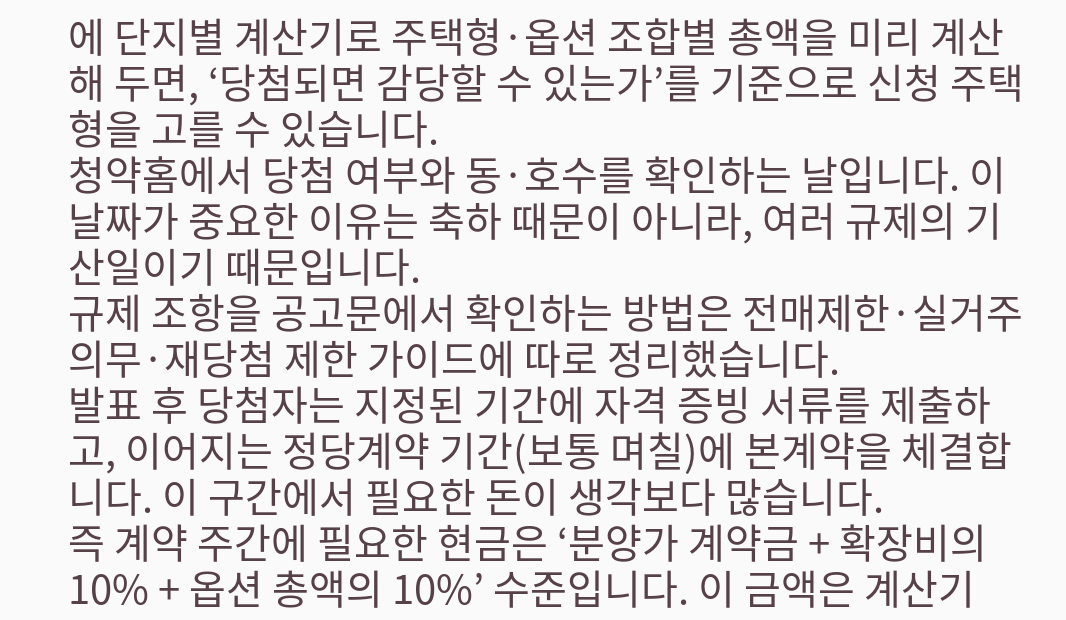에 단지별 계산기로 주택형·옵션 조합별 총액을 미리 계산해 두면, ‘당첨되면 감당할 수 있는가’를 기준으로 신청 주택형을 고를 수 있습니다.
청약홈에서 당첨 여부와 동·호수를 확인하는 날입니다. 이 날짜가 중요한 이유는 축하 때문이 아니라, 여러 규제의 기산일이기 때문입니다.
규제 조항을 공고문에서 확인하는 방법은 전매제한·실거주의무·재당첨 제한 가이드에 따로 정리했습니다.
발표 후 당첨자는 지정된 기간에 자격 증빙 서류를 제출하고, 이어지는 정당계약 기간(보통 며칠)에 본계약을 체결합니다. 이 구간에서 필요한 돈이 생각보다 많습니다.
즉 계약 주간에 필요한 현금은 ‘분양가 계약금 + 확장비의 10% + 옵션 총액의 10%’ 수준입니다. 이 금액은 계산기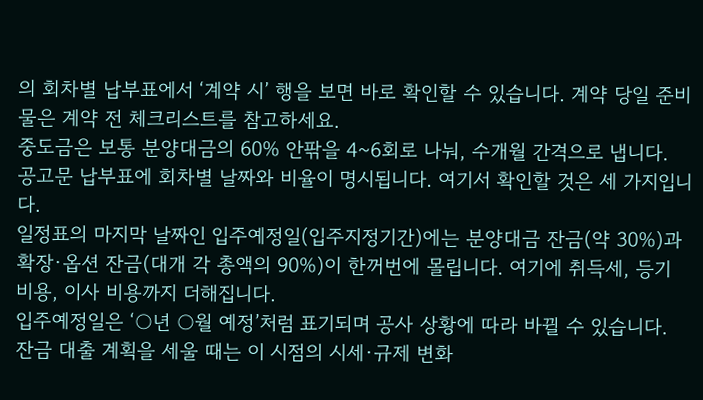의 회차별 납부표에서 ‘계약 시’ 행을 보면 바로 확인할 수 있습니다. 계약 당일 준비물은 계약 전 체크리스트를 참고하세요.
중도금은 보통 분양대금의 60% 안팎을 4~6회로 나눠, 수개월 간격으로 냅니다. 공고문 납부표에 회차별 날짜와 비율이 명시됩니다. 여기서 확인할 것은 세 가지입니다.
일정표의 마지막 날짜인 입주예정일(입주지정기간)에는 분양대금 잔금(약 30%)과 확장·옵션 잔금(대개 각 총액의 90%)이 한꺼번에 몰립니다. 여기에 취득세, 등기 비용, 이사 비용까지 더해집니다.
입주예정일은 ‘○년 ○월 예정’처럼 표기되며 공사 상황에 따라 바뀔 수 있습니다. 잔금 대출 계획을 세울 때는 이 시점의 시세·규제 변화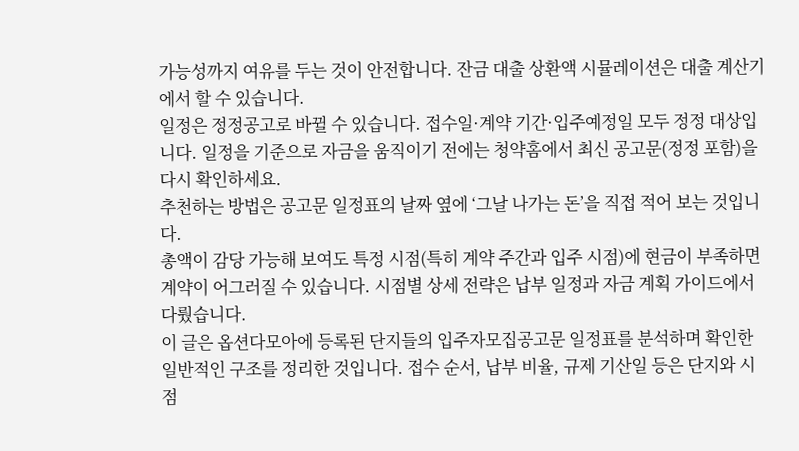가능성까지 여유를 두는 것이 안전합니다. 잔금 대출 상환액 시뮬레이션은 대출 계산기에서 할 수 있습니다.
일정은 정정공고로 바뀔 수 있습니다. 접수일·계약 기간·입주예정일 모두 정정 대상입니다. 일정을 기준으로 자금을 움직이기 전에는 청약홈에서 최신 공고문(정정 포함)을 다시 확인하세요.
추천하는 방법은 공고문 일정표의 날짜 옆에 ‘그날 나가는 돈’을 직접 적어 보는 것입니다.
총액이 감당 가능해 보여도 특정 시점(특히 계약 주간과 입주 시점)에 현금이 부족하면 계약이 어그러질 수 있습니다. 시점별 상세 전략은 납부 일정과 자금 계획 가이드에서 다뤘습니다.
이 글은 옵션다모아에 등록된 단지들의 입주자모집공고문 일정표를 분석하며 확인한 일반적인 구조를 정리한 것입니다. 접수 순서, 납부 비율, 규제 기산일 등은 단지와 시점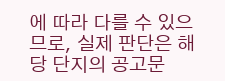에 따라 다를 수 있으므로, 실제 판단은 해당 단지의 공고문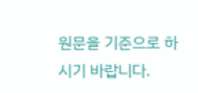원문을 기준으로 하시기 바랍니다.